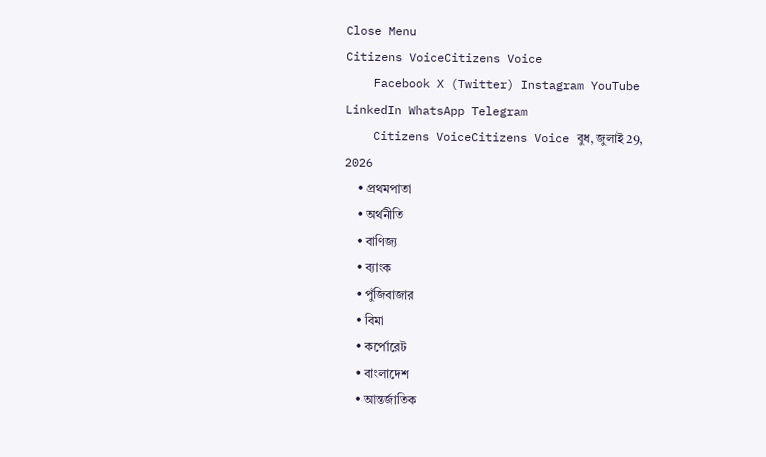Close Menu
Citizens VoiceCitizens Voice
    Facebook X (Twitter) Instagram YouTube LinkedIn WhatsApp Telegram
    Citizens VoiceCitizens Voice বুধ, জুলাই 29, 2026
    • প্রথমপাতা
    • অর্থনীতি
    • বাণিজ্য
    • ব্যাংক
    • পুঁজিবাজার
    • বিমা
    • কর্পোরেট
    • বাংলাদেশ
    • আন্তর্জাতিক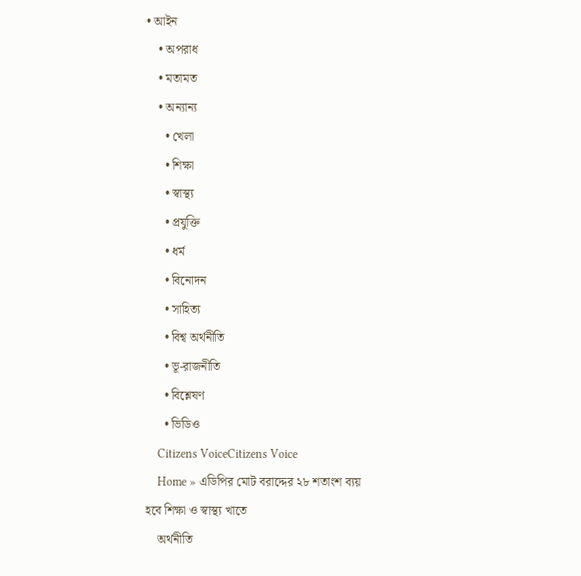• আইন
    • অপরাধ
    • মতামত
    • অন্যান্য
      • খেলা
      • শিক্ষা
      • স্বাস্থ্য
      • প্রযুক্তি
      • ধর্ম
      • বিনোদন
      • সাহিত্য
      • বিশ্ব অর্থনীতি
      • ভূ-রাজনীতি
      • বিশ্লেষণ
      • ভিডিও
    Citizens VoiceCitizens Voice
    Home » এডিপির মোট বরাদ্দের ২৮ শতাংশ ব্যয় হবে শিক্ষা ও স্বাস্থ্য খাতে
    অর্থনীতি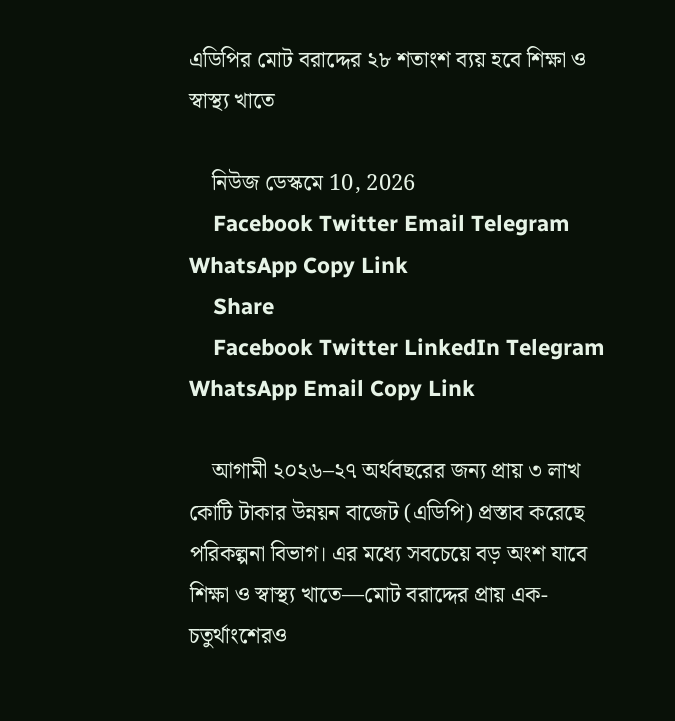এডিপির মোট বরাদ্দের ২৮ শতাংশ ব্যয় হবে শিক্ষা ও স্বাস্থ্য খাতে

    নিউজ ডেস্কমে 10, 2026
    Facebook Twitter Email Telegram WhatsApp Copy Link
    Share
    Facebook Twitter LinkedIn Telegram WhatsApp Email Copy Link

    আগামী ২০২৬–২৭ অর্থবছরের জন্য প্রায় ৩ লাখ কোটি টাকার উন্নয়ন বাজেট (এডিপি) প্রস্তাব করেছে পরিকল্পনা বিভাগ। এর মধ্যে সবচেয়ে বড় অংশ যাবে শিক্ষা ও স্বাস্থ্য খাতে—মোট বরাদ্দের প্রায় এক-চতুর্থাংশেরও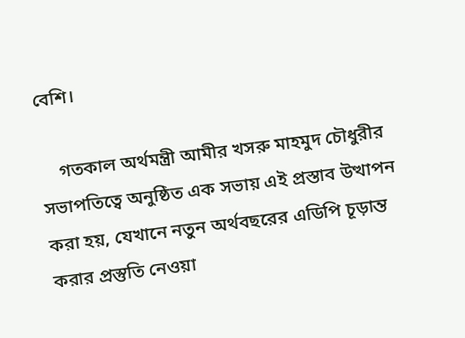বেশি।

    গতকাল অর্থমন্ত্রী আমীর খসরু মাহমুদ চৌধুরীর সভাপতিত্বে অনুষ্ঠিত এক সভায় এই প্রস্তাব উত্থাপন করা হয়, যেখানে নতুন অর্থবছরের এডিপি চূড়ান্ত করার প্রস্তুতি নেওয়া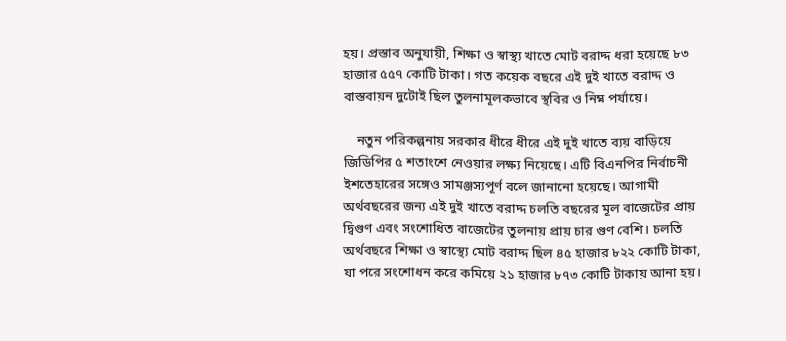হয়। প্রস্তাব অনুযায়ী, শিক্ষা ও স্বাস্থ্য খাতে মোট বরাদ্দ ধরা হয়েছে ৮৩ হাজার ৫৫৭ কোটি টাকা। গত কয়েক বছরে এই দুই খাতে বরাদ্দ ও বাস্তবায়ন দুটোই ছিল তুলনামূলকভাবে স্থবির ও নিম্ন পর্যায়ে।

    নতুন পরিকল্পনায় সরকার ধীরে ধীরে এই দুই খাতে ব্যয় বাড়িয়ে জিডিপির ৫ শতাংশে নেওয়ার লক্ষ্য নিয়েছে। এটি বিএনপির নির্বাচনী ইশতেহারের সঙ্গেও সামঞ্জস্যপূর্ণ বলে জানানো হয়েছে। আগামী অর্থবছরের জন্য এই দুই খাতে বরাদ্দ চলতি বছরের মূল বাজেটের প্রায় দ্বিগুণ এবং সংশোধিত বাজেটের তুলনায় প্রায় চার গুণ বেশি। চলতি অর্থবছরে শিক্ষা ও স্বাস্থ্যে মোট বরাদ্দ ছিল ৪৫ হাজার ৮২২ কোটি টাকা, যা পরে সংশোধন করে কমিয়ে ২১ হাজার ৮৭৩ কোটি টাকায় আনা হয়।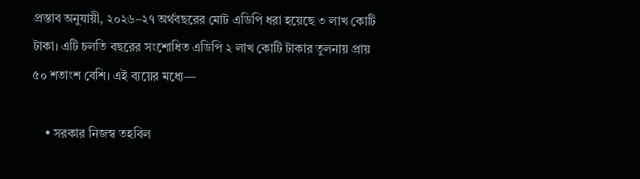প্রস্তাব অনুযায়ী, ২০২৬–২৭ অর্থবছরের মোট এডিপি ধরা হয়েছে ৩ লাখ কোটি টাকা। এটি চলতি বছরের সংশোধিত এডিপি ২ লাখ কোটি টাকার তুলনায় প্রায় ৫০ শতাংশ বেশি। এই ব্যয়ের মধ্যে—

    • সরকার নিজস্ব তহবিল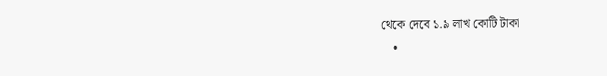থেকে দেবে ১.৯ লাখ কোটি টাকা
    •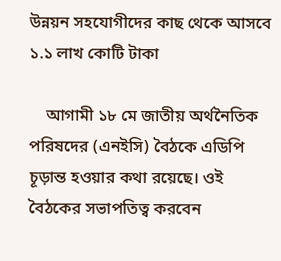উন্নয়ন সহযোগীদের কাছ থেকে আসবে ১.১ লাখ কোটি টাকা

    আগামী ১৮ মে জাতীয় অর্থনৈতিক পরিষদের (এনইসি) বৈঠকে এডিপি চূড়ান্ত হওয়ার কথা রয়েছে। ওই বৈঠকের সভাপতিত্ব করবেন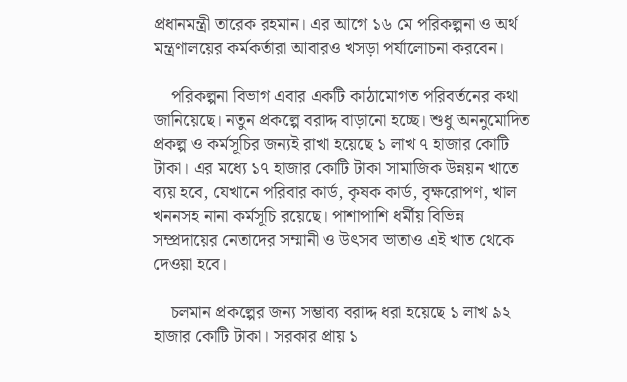প্রধানমন্ত্রী তারেক রহমান। এর আগে ১৬ মে পরিকল্পনা ও অর্থ মন্ত্রণালয়ের কর্মকর্তারা আবারও খসড়া পর্যালোচনা করবেন।

    পরিকল্পনা বিভাগ এবার একটি কাঠামোগত পরিবর্তনের কথা জানিয়েছে। নতুন প্রকল্পে বরাদ্দ বাড়ানো হচ্ছে। শুধু অননুমোদিত প্রকল্প ও কর্মসূচির জন্যই রাখা হয়েছে ১ লাখ ৭ হাজার কোটি টাকা। এর মধ্যে ১৭ হাজার কোটি টাকা সামাজিক উন্নয়ন খাতে ব্যয় হবে, যেখানে পরিবার কার্ড, কৃষক কার্ড, বৃক্ষরোপণ, খাল খননসহ নানা কর্মসূচি রয়েছে। পাশাপাশি ধর্মীয় বিভিন্ন সম্প্রদায়ের নেতাদের সম্মানী ও উৎসব ভাতাও এই খাত থেকে দেওয়া হবে।

    চলমান প্রকল্পের জন্য সম্ভাব্য বরাদ্দ ধরা হয়েছে ১ লাখ ৯২ হাজার কোটি টাকা। সরকার প্রায় ১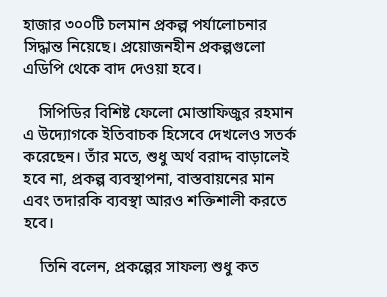হাজার ৩০০টি চলমান প্রকল্প পর্যালোচনার সিদ্ধান্ত নিয়েছে। প্রয়োজনহীন প্রকল্পগুলো এডিপি থেকে বাদ দেওয়া হবে।

    সিপিডির বিশিষ্ট ফেলো মোস্তাফিজুর রহমান এ উদ্যোগকে ইতিবাচক হিসেবে দেখলেও সতর্ক করেছেন। তাঁর মতে, শুধু অর্থ বরাদ্দ বাড়ালেই হবে না, প্রকল্প ব্যবস্থাপনা, বাস্তবায়নের মান এবং তদারকি ব্যবস্থা আরও শক্তিশালী করতে হবে।

    তিনি বলেন, প্রকল্পের সাফল্য শুধু কত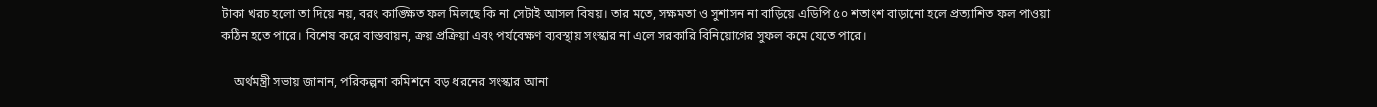টাকা খরচ হলো তা দিয়ে নয়, বরং কাঙ্ক্ষিত ফল মিলছে কি না সেটাই আসল বিষয়। তার মতে, সক্ষমতা ও সুশাসন না বাড়িয়ে এডিপি ৫০ শতাংশ বাড়ানো হলে প্রত্যাশিত ফল পাওয়া কঠিন হতে পারে। বিশেষ করে বাস্তবায়ন, ক্রয় প্রক্রিয়া এবং পর্যবেক্ষণ ব্যবস্থায় সংস্কার না এলে সরকারি বিনিয়োগের সুফল কমে যেতে পারে।

    অর্থমন্ত্রী সভায় জানান, পরিকল্পনা কমিশনে বড় ধরনের সংস্কার আনা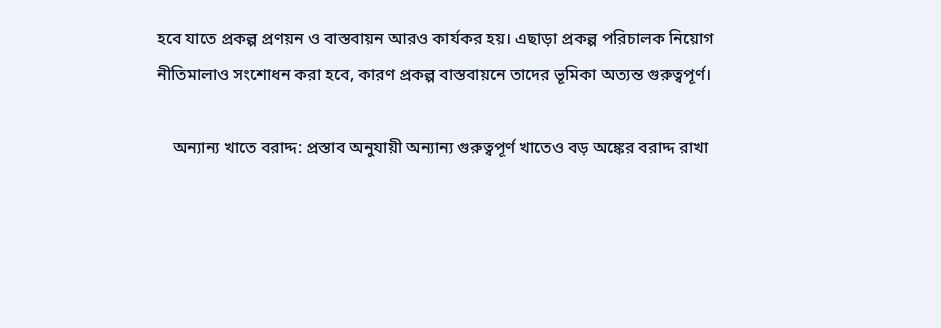হবে যাতে প্রকল্প প্রণয়ন ও বাস্তবায়ন আরও কার্যকর হয়। এছাড়া প্রকল্প পরিচালক নিয়োগ নীতিমালাও সংশোধন করা হবে, কারণ প্রকল্প বাস্তবায়নে তাদের ভূমিকা অত্যন্ত গুরুত্বপূর্ণ।

    অন্যান্য খাতে বরাদ্দ: প্রস্তাব অনুযায়ী অন্যান্য গুরুত্বপূর্ণ খাতেও বড় অঙ্কের বরাদ্দ রাখা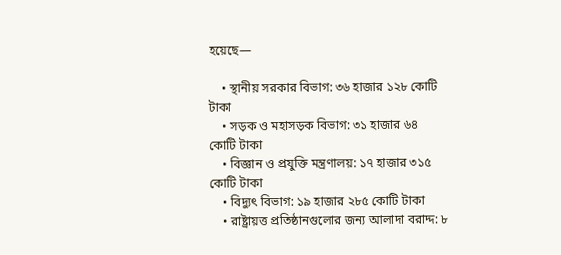হয়েছে—

    • স্থানীয় সরকার বিভাগ: ৩৬ হাজার ১২৮ কোটি টাকা
    • সড়ক ও মহাসড়ক বিভাগ: ৩১ হাজার ৬৪ কোটি টাকা
    • বিজ্ঞান ও প্রযুক্তি মন্ত্রণালয়: ১৭ হাজার ৩১৫ কোটি টাকা
    • বিদ্যুৎ বিভাগ: ১৯ হাজার ২৮৫ কোটি টাকা
    • রাষ্ট্রায়ত্ত প্রতিষ্ঠানগুলোর জন্য আলাদা বরাদ্দ: ৮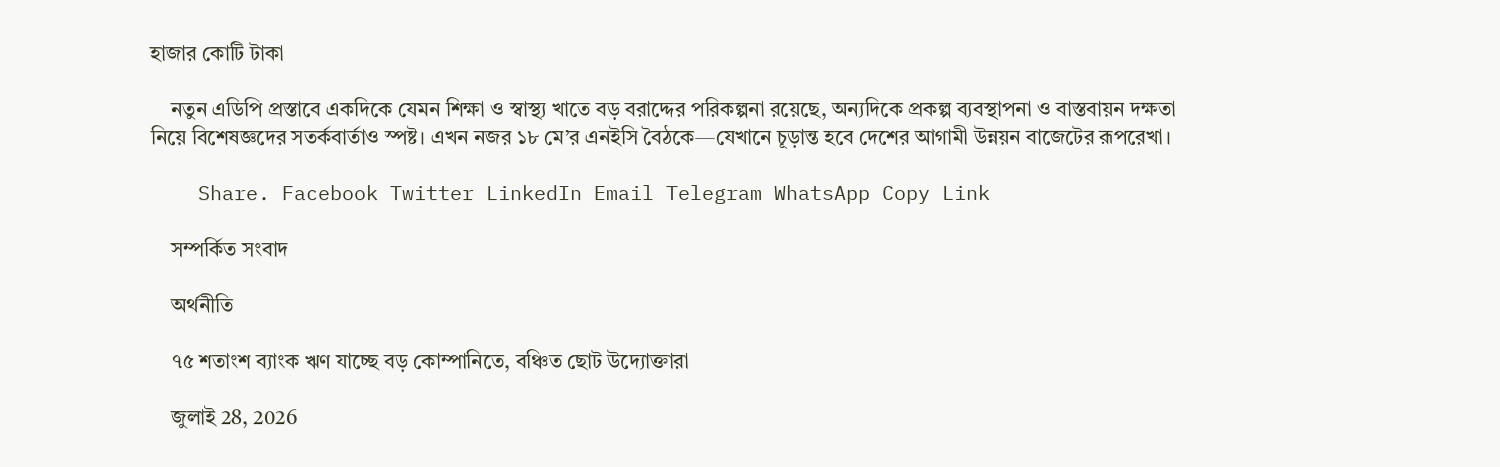হাজার কোটি টাকা

    নতুন এডিপি প্রস্তাবে একদিকে যেমন শিক্ষা ও স্বাস্থ্য খাতে বড় বরাদ্দের পরিকল্পনা রয়েছে, অন্যদিকে প্রকল্প ব্যবস্থাপনা ও বাস্তবায়ন দক্ষতা নিয়ে বিশেষজ্ঞদের সতর্কবার্তাও স্পষ্ট। এখন নজর ১৮ মে’র এনইসি বৈঠকে—যেখানে চূড়ান্ত হবে দেশের আগামী উন্নয়ন বাজেটের রূপরেখা।

    Share. Facebook Twitter LinkedIn Email Telegram WhatsApp Copy Link

    সম্পর্কিত সংবাদ

    অর্থনীতি

    ৭৫ শতাংশ ব্যাংক ঋণ যাচ্ছে বড় কোম্পানিতে, বঞ্চিত ছোট উদ্যোক্তারা

    জুলাই 28, 2026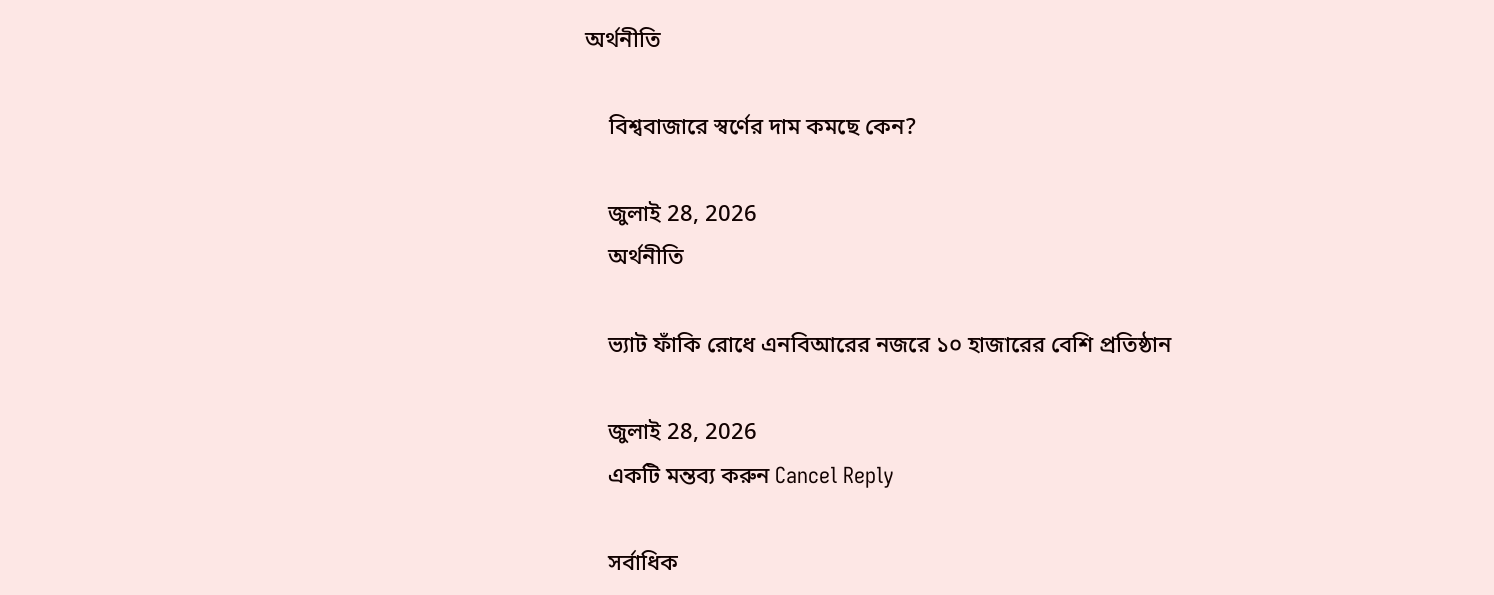অর্থনীতি

    বিশ্ববাজারে স্বর্ণের দাম কমছে কেন?

    জুলাই 28, 2026
    অর্থনীতি

    ভ্যাট ফাঁকি রোধে এনবিআরের নজরে ১০ হাজারের বেশি প্রতিষ্ঠান

    জুলাই 28, 2026
    একটি মন্তব্য করুন Cancel Reply

    সর্বাধিক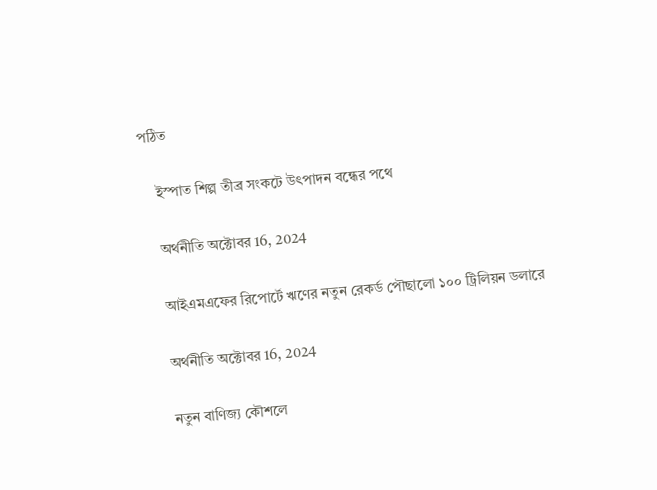পঠিত

    ইস্পাত শিল্প তীব্র সংকটে উৎপাদন বন্ধের পথে

    অর্থনীতি অক্টোবর 16, 2024

    আইএমএফের রিপোর্টে ঋণের নতুন রেকর্ড পৌছালো ১০০ ট্রিলিয়ন ডলারে

    অর্থনীতি অক্টোবর 16, 2024

    নতুন বাণিজ্য কৌশলে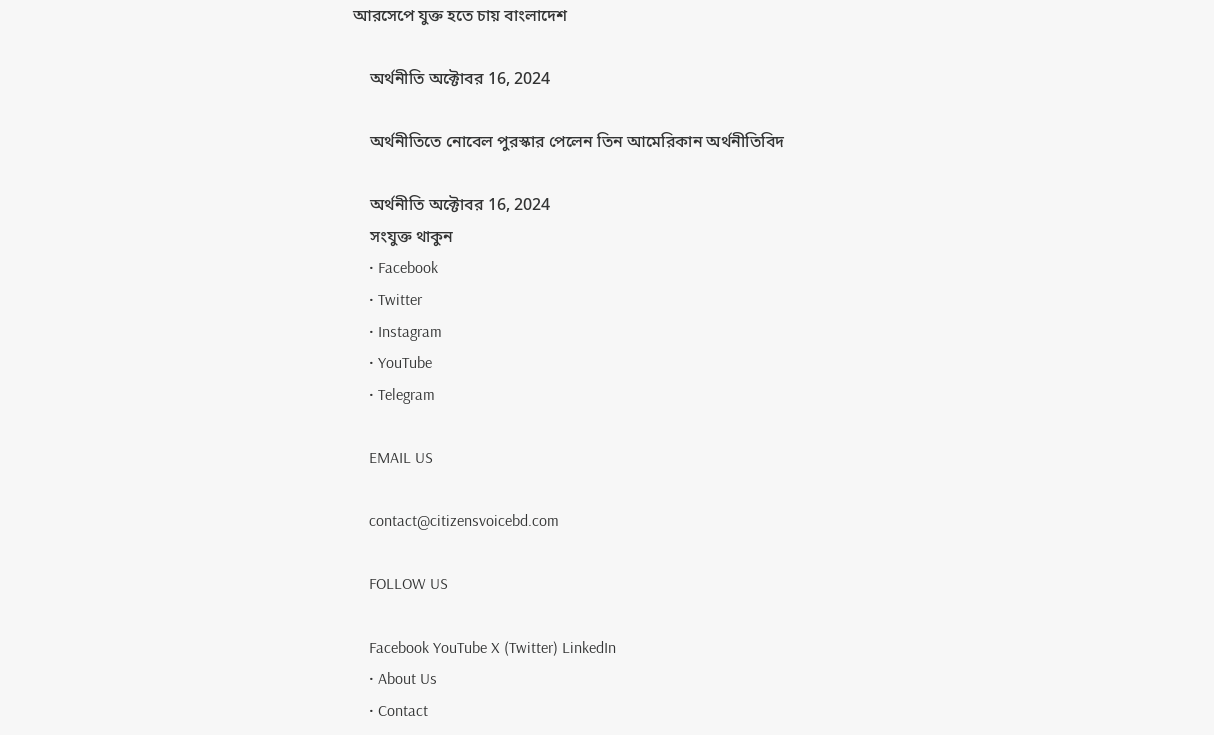আরসেপে যুক্ত হতে চায় বাংলাদেশ

    অর্থনীতি অক্টোবর 16, 2024

    অর্থনীতিতে নোবেল পুরস্কার পেলেন তিন আমেরিকান অর্থনীতিবিদ

    অর্থনীতি অক্টোবর 16, 2024
    সংযুক্ত থাকুন
    • Facebook
    • Twitter
    • Instagram
    • YouTube
    • Telegram

    EMAIL US

    contact@citizensvoicebd.com

    FOLLOW US

    Facebook YouTube X (Twitter) LinkedIn
    • About Us
    • Contact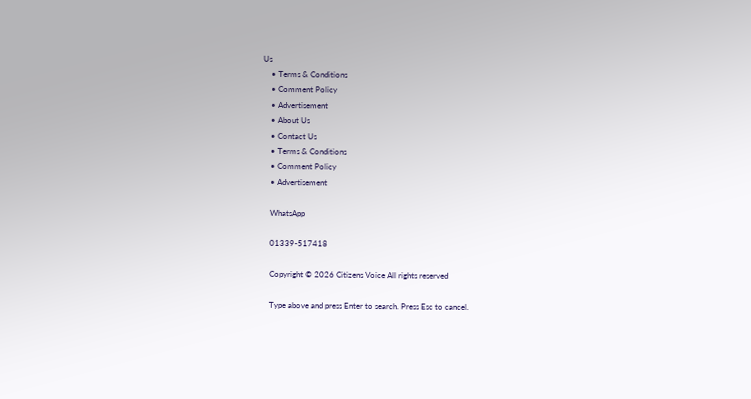Us
    • Terms & Conditions
    • Comment Policy
    • Advertisement
    • About Us
    • Contact Us
    • Terms & Conditions
    • Comment Policy
    • Advertisement

    WhatsApp

    01339-517418

    Copyright © 2026 Citizens Voice All rights reserved

    Type above and press Enter to search. Press Esc to cancel.